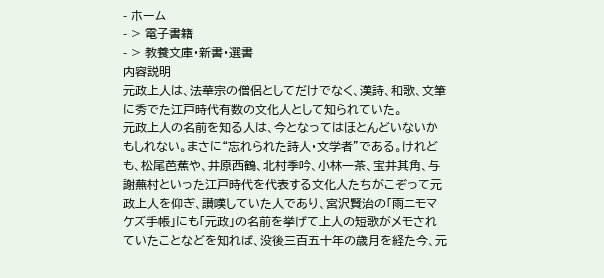- ホーム
- > 電子書籍
- > 教養文庫・新書・選書
内容説明
元政上人は、法華宗の僧侶としてだけでなく、漢詩、和歌、文筆に秀でた江戸時代有数の文化人として知られていた。
元政上人の名前を知る人は、今となってはほとんどいないかもしれない。まさに“忘れられた詩人・文学者”である。けれども、松尾芭蕉や、井原西鶴、北村季吟、小林一茶、宝井其角、与謝蕪村といった江戸時代を代表する文化人たちがこぞって元政上人を仰ぎ、讃嘆していた人であり、宮沢賢治の「雨ニモマケズ手帳」にも「元政」の名前を挙げて上人の短歌がメモされていたことなどを知れば、没後三百五十年の歳月を経た今、元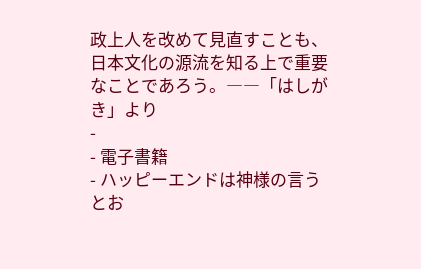政上人を改めて見直すことも、日本文化の源流を知る上で重要なことであろう。――「はしがき」より
-
- 電子書籍
- ハッピーエンドは神様の言うとお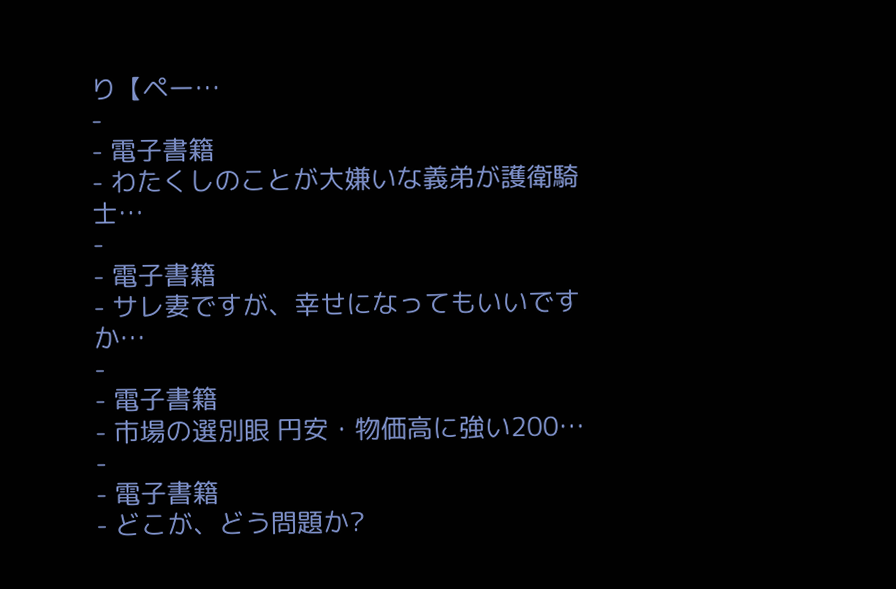り【ペー…
-
- 電子書籍
- わたくしのことが大嫌いな義弟が護衛騎士…
-
- 電子書籍
- サレ妻ですが、幸せになってもいいですか…
-
- 電子書籍
- 市場の選別眼 円安・物価高に強い200…
-
- 電子書籍
- どこが、どう問題か?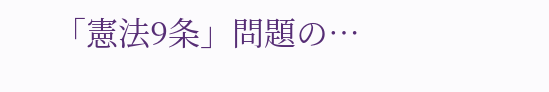「憲法9条」問題の…